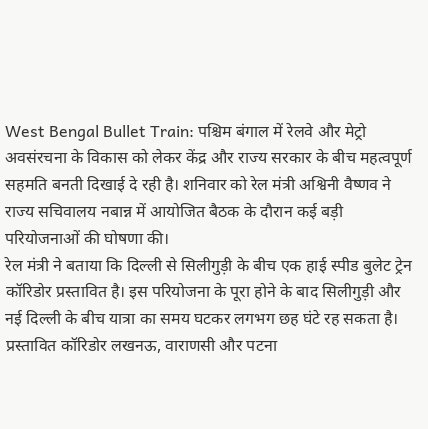West Bengal Bullet Train: पश्चिम बंगाल में रेलवे और मेट्रो अवसंरचना के विकास को लेकर केंद्र और राज्य सरकार के बीच महत्वपूर्ण सहमति बनती दिखाई दे रही है। शनिवार को रेल मंत्री अश्विनी वैष्णव ने राज्य सचिवालय नबान्न में आयोजित बैठक के दौरान कई बड़ी परियोजनाओं की घोषणा की।
रेल मंत्री ने बताया कि दिल्ली से सिलीगुड़ी के बीच एक हाई स्पीड बुलेट ट्रेन कॉरिडोर प्रस्तावित है। इस परियोजना के पूरा होने के बाद सिलीगुड़ी और नई दिल्ली के बीच यात्रा का समय घटकर लगभग छह घंटे रह सकता है। प्रस्तावित कॉरिडोर लखनऊ, वाराणसी और पटना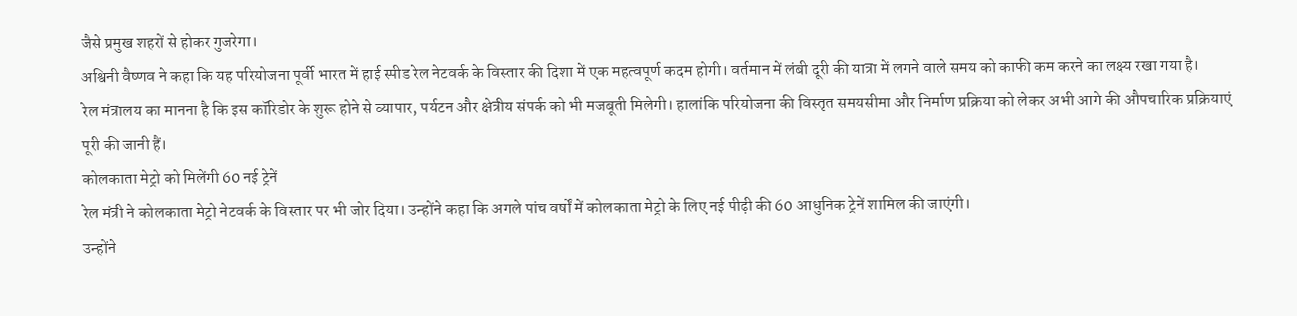जैसे प्रमुख शहरों से होकर गुजरेगा।
अश्विनी वैष्णव ने कहा कि यह परियोजना पूर्वी भारत में हाई स्पीड रेल नेटवर्क के विस्तार की दिशा में एक महत्वपूर्ण कदम होगी। वर्तमान में लंबी दूरी की यात्रा में लगने वाले समय को काफी कम करने का लक्ष्य रखा गया है।
रेल मंत्रालय का मानना है कि इस कॉरिडोर के शुरू होने से व्यापार, पर्यटन और क्षेत्रीय संपर्क को भी मजबूती मिलेगी। हालांकि परियोजना की विस्तृत समयसीमा और निर्माण प्रक्रिया को लेकर अभी आगे की औपचारिक प्रक्रियाएं पूरी की जानी हैं।
कोलकाता मेट्रो को मिलेंगी 60 नई ट्रेनें
रेल मंत्री ने कोलकाता मेट्रो नेटवर्क के विस्तार पर भी जोर दिया। उन्होंने कहा कि अगले पांच वर्षों में कोलकाता मेट्रो के लिए नई पीढ़ी की 60 आधुनिक ट्रेनें शामिल की जाएंगी।
उन्होंने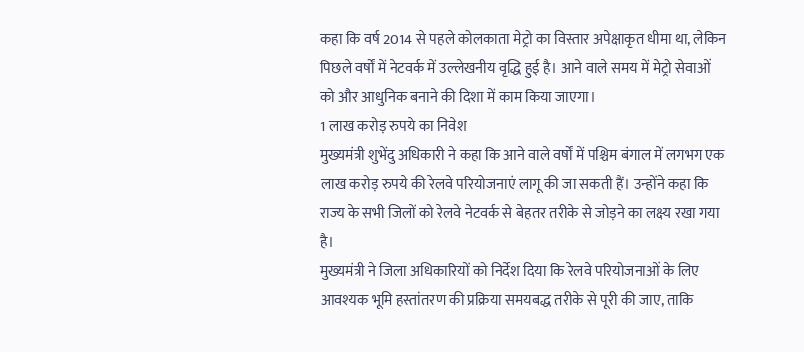कहा कि वर्ष 2014 से पहले कोलकाता मेट्रो का विस्तार अपेक्षाकृत धीमा था, लेकिन पिछले वर्षों में नेटवर्क में उल्लेखनीय वृद्धि हुई है। आने वाले समय में मेट्रो सेवाओं को और आधुनिक बनाने की दिशा में काम किया जाएगा।
1 लाख करोड़ रुपये का निवेश
मुख्यमंत्री शुभेंदु अधिकारी ने कहा कि आने वाले वर्षों में पश्चिम बंगाल में लगभग एक लाख करोड़ रुपये की रेलवे परियोजनाएं लागू की जा सकती हैं। उन्होंने कहा कि राज्य के सभी जिलों को रेलवे नेटवर्क से बेहतर तरीके से जोड़ने का लक्ष्य रखा गया है।
मुख्यमंत्री ने जिला अधिकारियों को निर्देश दिया कि रेलवे परियोजनाओं के लिए आवश्यक भूमि हस्तांतरण की प्रक्रिया समयबद्ध तरीके से पूरी की जाए, ताकि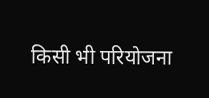किसी भी परियोजना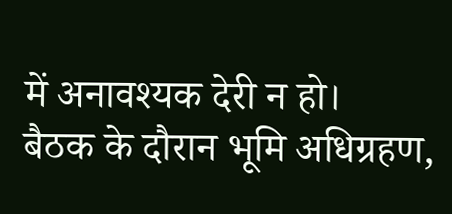में अनावश्यक देरी न हो।
बैठक के दौरान भूमि अधिग्रहण,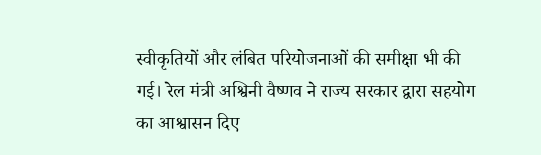स्वीकृतियों और लंबित परियोजनाओं की समीक्षा भी की गई। रेल मंत्री अश्विनी वैष्णव ने राज्य सरकार द्वारा सहयोग का आश्वासन दिए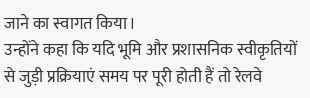जाने का स्वागत किया।
उन्होंने कहा कि यदि भूमि और प्रशासनिक स्वीकृतियों से जुड़ी प्रक्रियाएं समय पर पूरी होती हैं तो रेलवे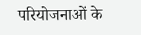परियोजनाओं के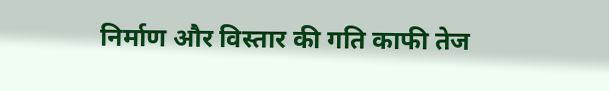निर्माण और विस्तार की गति काफी तेज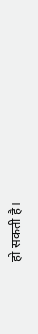हो सकती है।